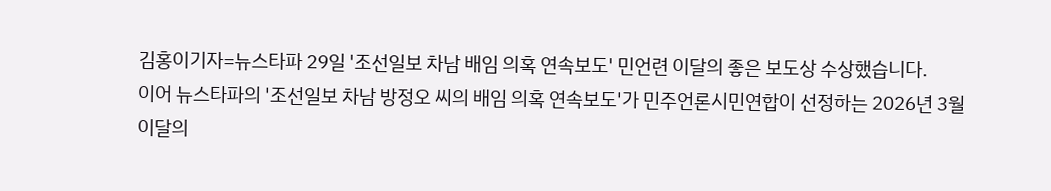김홍이기자=뉴스타파 29일 '조선일보 차남 배임 의혹 연속보도' 민언련 이달의 좋은 보도상 수상했습니다.
이어 뉴스타파의 '조선일보 차남 방정오 씨의 배임 의혹 연속보도'가 민주언론시민연합이 선정하는 2026년 3월 이달의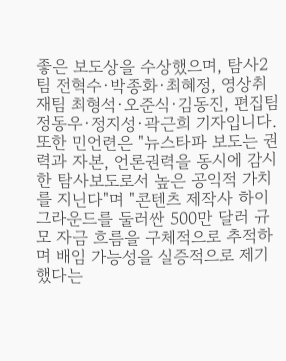좋은 보도상을 수상했으며, 탐사2팀 전혁수·박종화·최혜정, 영상취재팀 최형석·오준식·김동진, 편집팀 정동우·정지성·곽근희 기자입니다.
또한 민언련은 "뉴스타파 보도는 권력과 자본, 언론권력을 동시에 감시한 탐사보도로서 높은 공익적 가치를 지닌다"며 "콘텐츠 제작사 하이그라운드를 둘러싼 500만 달러 규모 자금 흐름을 구체적으로 추적하며 배임 가능성을 실증적으로 제기했다는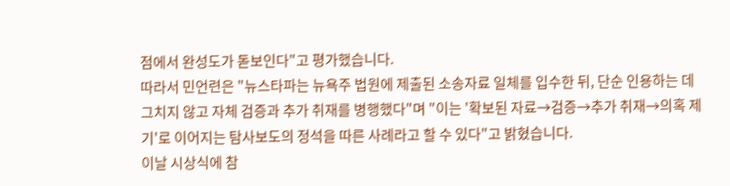점에서 완성도가 돋보인다"고 평가했습니다.
따라서 민언련은 "뉴스타파는 뉴욕주 법원에 제출된 소송자료 일체를 입수한 뒤, 단순 인용하는 데 그치지 않고 자체 검증과 추가 취재를 병행했다"며 "이는 '확보된 자료→검증→추가 취재→의혹 제기'로 이어지는 탐사보도의 정석을 따른 사례라고 할 수 있다"고 밝혔습니다.
이날 시상식에 참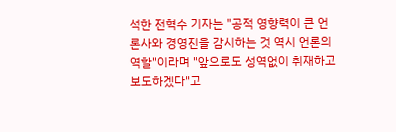석한 전혁수 기자는 "공적 영향력이 큰 언론사와 경영진을 감시하는 것 역시 언론의 역할"이라며 "앞으로도 성역없이 취재하고 보도하겠다"고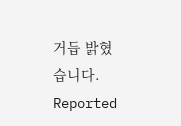거듭 밝혔습니다.
Reported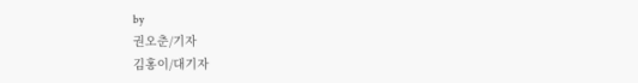by
권오춘/기자
김홍이/대기자